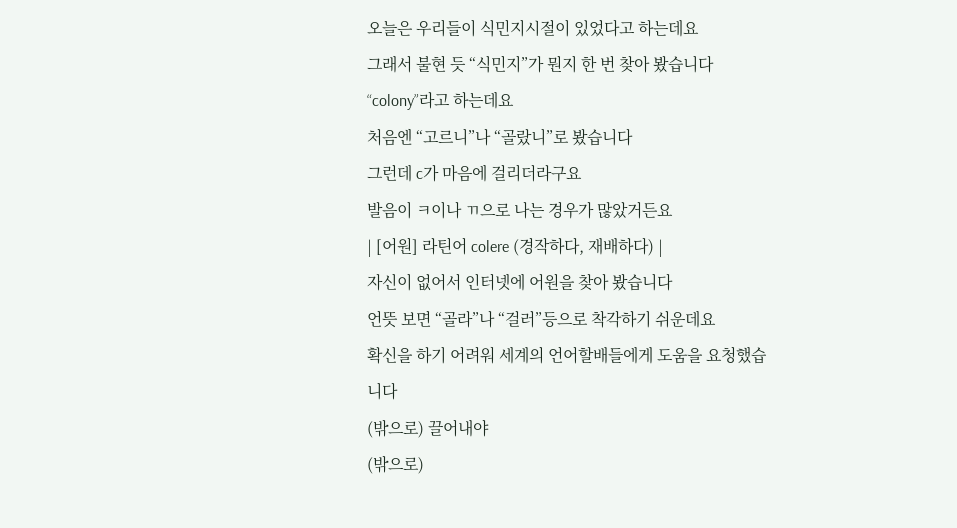오늘은 우리들이 식민지시절이 있었다고 하는데요
그래서 불현 듯 “식민지”가 뭔지 한 번 찾아 봤습니다
“colony”라고 하는데요
처음엔 “고르니”나 “골랐니”로 봤습니다
그런데 c가 마음에 걸리더라구요
발음이 ㅋ이나 ㄲ으로 나는 경우가 많았거든요
| [어원] 라틴어 colere (경작하다, 재배하다) |
자신이 없어서 인터넷에 어원을 찾아 봤습니다
언뜻 보면 “골라”나 “걸러”등으로 착각하기 쉬운데요
확신을 하기 어려워 세계의 언어할배들에게 도움을 요청했습니다
(밖으로) 끌어내야
(밖으로)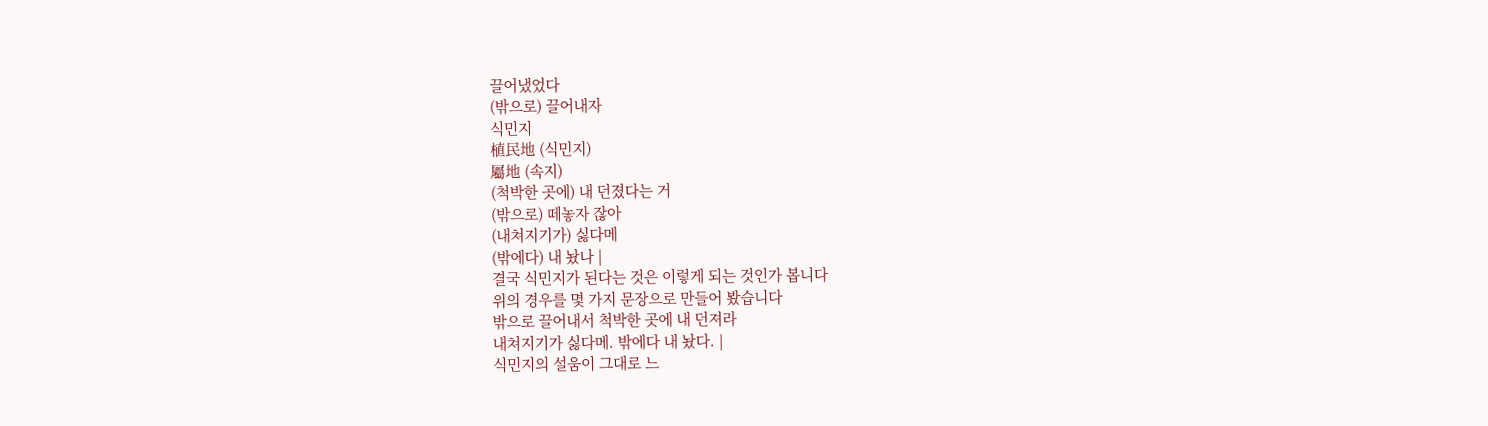끌어냈었다
(밖으로) 끌어내자
식민지
植民地 (식민지)
屬地 (속지)
(척박한 곳에) 내 던졌다는 거
(밖으로) 떼놓자 잖아
(내쳐지기가) 싫다메
(밖에다) 내 놨나 |
결국 식민지가 된다는 것은 이렇게 되는 것인가 봅니다
위의 경우를 몇 가지 문장으로 만들어 봤습니다
밖으로 끌어내서 척박한 곳에 내 던져라
내쳐지기가 싫다메. 밖에다 내 놨다. |
식민지의 설움이 그대로 느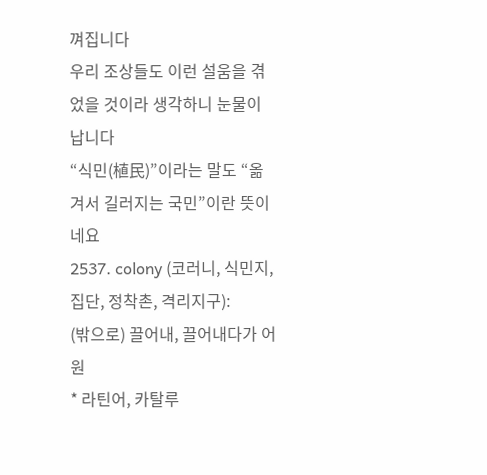껴집니다
우리 조상들도 이런 설움을 겪었을 것이라 생각하니 눈물이 납니다
“식민(植民)”이라는 말도 “옮겨서 길러지는 국민”이란 뜻이네요
2537. colony (코러니, 식민지, 집단, 정착촌, 격리지구):
(밖으로) 끌어내, 끌어내다가 어원
* 라틴어, 카탈루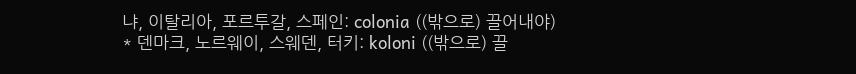냐, 이탈리아, 포르투갈, 스페인: colonia ((밖으로) 끌어내야)
* 덴마크, 노르웨이, 스웨덴, 터키: koloni ((밖으로) 끌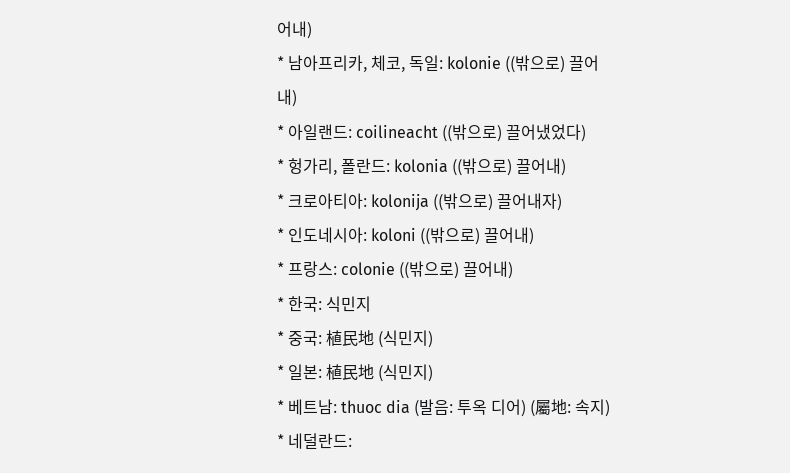어내)
* 남아프리카, 체코, 독일: kolonie ((밖으로) 끌어내)
* 아일랜드: coilineacht ((밖으로) 끌어냈었다)
* 헝가리, 폴란드: kolonia ((밖으로) 끌어내)
* 크로아티아: kolonija ((밖으로) 끌어내자)
* 인도네시아: koloni ((밖으로) 끌어내)
* 프랑스: colonie ((밖으로) 끌어내)
* 한국: 식민지
* 중국: 植民地 (식민지)
* 일본: 植民地 (식민지)
* 베트남: thuoc dia (발음: 투옥 디어) (屬地: 속지)
* 네덜란드: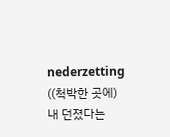nederzetting ((척박한 곳에) 내 던졌다는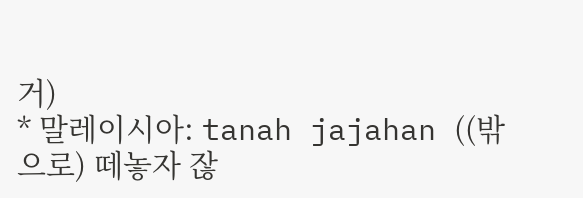거)
* 말레이시아: tanah jajahan ((밖으로) 떼놓자 잖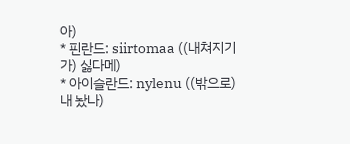아)
* 핀란드: siirtomaa ((내쳐지기가) 싫다메)
* 아이슬란드: nylenu ((밖으로) 내 놨나)